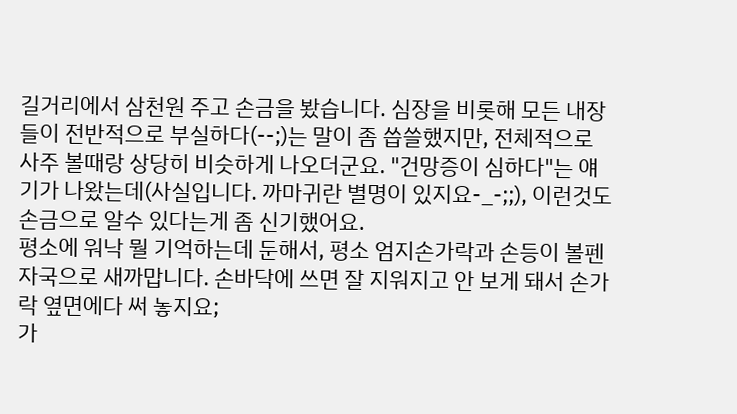길거리에서 삼천원 주고 손금을 봤습니다. 심장을 비롯해 모든 내장들이 전반적으로 부실하다(--;)는 말이 좀 씁쓸했지만, 전체적으로 사주 볼때랑 상당히 비슷하게 나오더군요. "건망증이 심하다"는 얘기가 나왔는데(사실입니다. 까마귀란 별명이 있지요-_-;;), 이런것도 손금으로 알수 있다는게 좀 신기했어요.
평소에 워낙 뭘 기억하는데 둔해서, 평소 엄지손가락과 손등이 볼펜 자국으로 새까맙니다. 손바닥에 쓰면 잘 지워지고 안 보게 돼서 손가락 옆면에다 써 놓지요;
가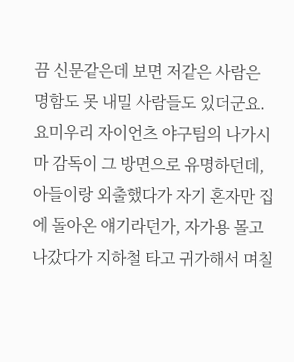끔 신문같은데 보면 저같은 사람은 명함도 못 내밀 사람들도 있더군요.
요미우리 자이언츠 야구팀의 나가시마 감독이 그 방면으로 유명하던데,
아들이랑 외출했다가 자기 혼자만 집에 돌아온 얘기라던가, 자가용 몰고 나갔다가 지하철 타고 귀가해서 며칠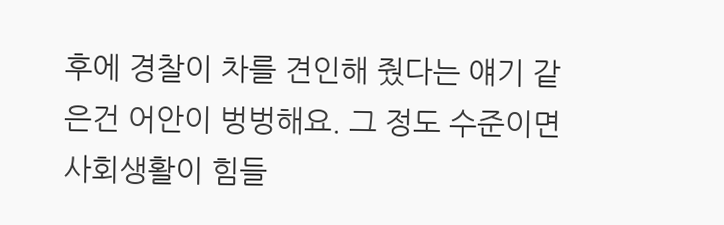후에 경찰이 차를 견인해 줬다는 얘기 같은건 어안이 벙벙해요. 그 정도 수준이면 사회생활이 힘들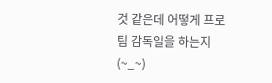것 같은데 어떻게 프로팀 감독일을 하는지(~_~)